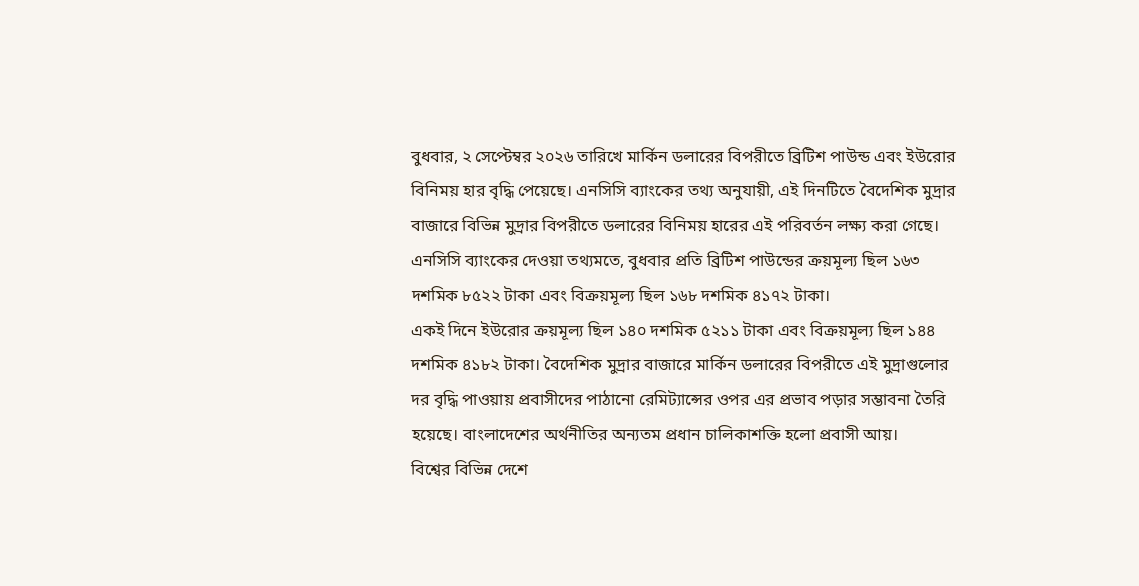বুধবার, ২ সেপ্টেম্বর ২০২৬ তারিখে মার্কিন ডলারের বিপরীতে ব্রিটিশ পাউন্ড এবং ইউরোর বিনিময় হার বৃদ্ধি পেয়েছে। এনসিসি ব্যাংকের তথ্য অনুযায়ী, এই দিনটিতে বৈদেশিক মুদ্রার বাজারে বিভিন্ন মুদ্রার বিপরীতে ডলারের বিনিময় হারের এই পরিবর্তন লক্ষ্য করা গেছে। এনসিসি ব্যাংকের দেওয়া তথ্যমতে, বুধবার প্রতি ব্রিটিশ পাউন্ডের ক্রয়মূল্য ছিল ১৬৩ দশমিক ৮৫২২ টাকা এবং বিক্রয়মূল্য ছিল ১৬৮ দশমিক ৪১৭২ টাকা।
একই দিনে ইউরোর ক্রয়মূল্য ছিল ১৪০ দশমিক ৫২১১ টাকা এবং বিক্রয়মূল্য ছিল ১৪৪ দশমিক ৪১৮২ টাকা। বৈদেশিক মুদ্রার বাজারে মার্কিন ডলারের বিপরীতে এই মুদ্রাগুলোর দর বৃদ্ধি পাওয়ায় প্রবাসীদের পাঠানো রেমিট্যান্সের ওপর এর প্রভাব পড়ার সম্ভাবনা তৈরি হয়েছে। বাংলাদেশের অর্থনীতির অন্যতম প্রধান চালিকাশক্তি হলো প্রবাসী আয়।
বিশ্বের বিভিন্ন দেশে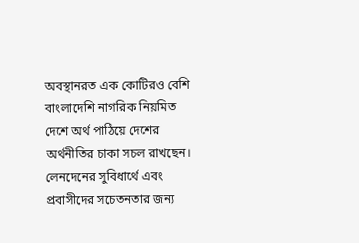অবস্থানরত এক কোটিরও বেশি বাংলাদেশি নাগরিক নিয়মিত দেশে অর্থ পাঠিয়ে দেশের অর্থনীতির চাকা সচল রাখছেন। লেনদেনের সুবিধার্থে এবং প্রবাসীদের সচেতনতার জন্য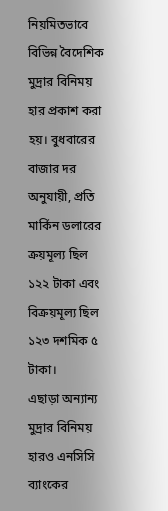নিয়মিতভাবে বিভিন্ন বৈদেশিক মুদ্রার বিনিময় হার প্রকাশ করা হয়। বুধবারের বাজার দর অনুযায়ী, প্রতি মার্কিন ডলারের ক্রয়মূল্য ছিল ১২২ টাকা এবং বিক্রয়মূল্য ছিল ১২৩ দশমিক ৫ টাকা।
এছাড়া অন্যান্য মুদ্রার বিনিময় হারও এনসিসি ব্যাংকের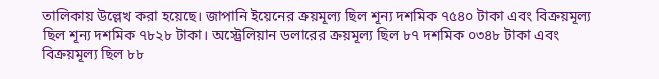তালিকায় উল্লেখ করা হয়েছে। জাপানি ইয়েনের ক্রয়মূল্য ছিল শূন্য দশমিক ৭৫৪০ টাকা এবং বিক্রয়মূল্য ছিল শূন্য দশমিক ৭৮২৮ টাকা। অস্ট্রেলিয়ান ডলারের ক্রয়মূল্য ছিল ৮৭ দশমিক ০৩৪৮ টাকা এবং বিক্রয়মূল্য ছিল ৮৮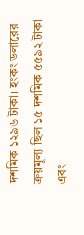দশমিক ১২৯৬ টাকা। হংকং ডলারের ক্রয়মূল্য ছিল ১৫ দশমিক ৫৫৯২ টাকা এবং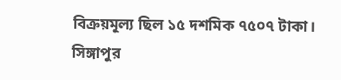বিক্রয়মূল্য ছিল ১৫ দশমিক ৭৫০৭ টাকা।
সিঙ্গাপুর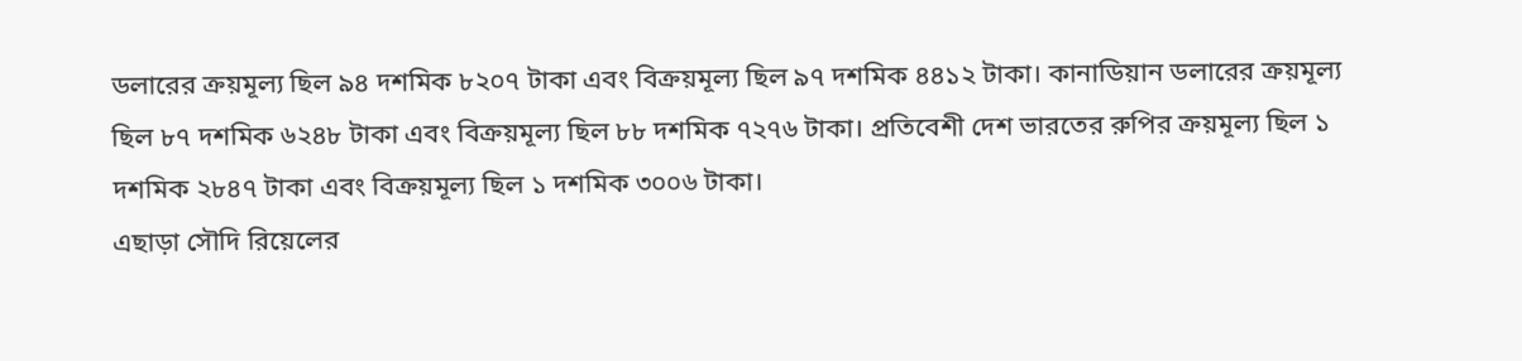ডলারের ক্রয়মূল্য ছিল ৯৪ দশমিক ৮২০৭ টাকা এবং বিক্রয়মূল্য ছিল ৯৭ দশমিক ৪৪১২ টাকা। কানাডিয়ান ডলারের ক্রয়মূল্য ছিল ৮৭ দশমিক ৬২৪৮ টাকা এবং বিক্রয়মূল্য ছিল ৮৮ দশমিক ৭২৭৬ টাকা। প্রতিবেশী দেশ ভারতের রুপির ক্রয়মূল্য ছিল ১ দশমিক ২৮৪৭ টাকা এবং বিক্রয়মূল্য ছিল ১ দশমিক ৩০০৬ টাকা।
এছাড়া সৌদি রিয়েলের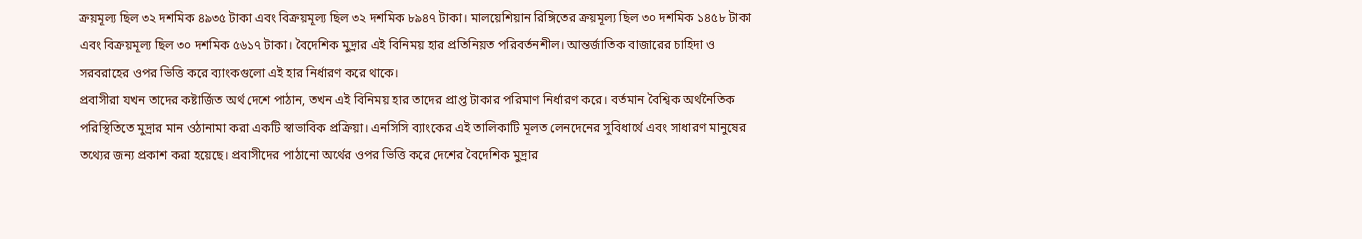ক্রয়মূল্য ছিল ৩২ দশমিক ৪৯৩৫ টাকা এবং বিক্রয়মূল্য ছিল ৩২ দশমিক ৮৯৪৭ টাকা। মালয়েশিয়ান রিঙ্গিতের ক্রয়মূল্য ছিল ৩০ দশমিক ১৪৫৮ টাকা এবং বিক্রয়মূল্য ছিল ৩০ দশমিক ৫৬১৭ টাকা। বৈদেশিক মুদ্রার এই বিনিময় হার প্রতিনিয়ত পরিবর্তনশীল। আন্তর্জাতিক বাজারের চাহিদা ও সরবরাহের ওপর ভিত্তি করে ব্যাংকগুলো এই হার নির্ধারণ করে থাকে।
প্রবাসীরা যখন তাদের কষ্টার্জিত অর্থ দেশে পাঠান, তখন এই বিনিময় হার তাদের প্রাপ্ত টাকার পরিমাণ নির্ধারণ করে। বর্তমান বৈশ্বিক অর্থনৈতিক পরিস্থিতিতে মুদ্রার মান ওঠানামা করা একটি স্বাভাবিক প্রক্রিয়া। এনসিসি ব্যাংকের এই তালিকাটি মূলত লেনদেনের সুবিধার্থে এবং সাধারণ মানুষের তথ্যের জন্য প্রকাশ করা হয়েছে। প্রবাসীদের পাঠানো অর্থের ওপর ভিত্তি করে দেশের বৈদেশিক মুদ্রার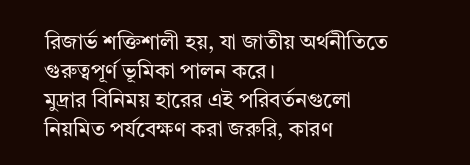রিজার্ভ শক্তিশালী হয়, যা জাতীয় অর্থনীতিতে গুরুত্বপূর্ণ ভূমিকা পালন করে।
মুদ্রার বিনিময় হারের এই পরিবর্তনগুলো নিয়মিত পর্যবেক্ষণ করা জরুরি, কারণ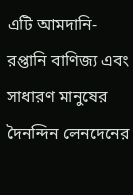এটি আমদানি-রপ্তানি বাণিজ্য এবং সাধারণ মানুষের দৈনন্দিন লেনদেনের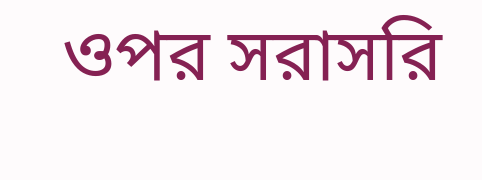ওপর সরাসরি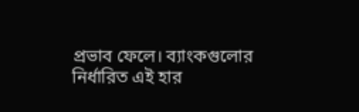প্রভাব ফেলে। ব্যাংকগুলোর নির্ধারিত এই হার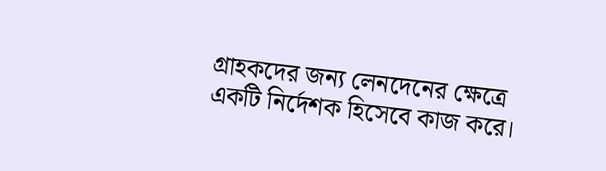গ্রাহকদের জন্য লেনদেনের ক্ষেত্রে একটি নির্দেশক হিসেবে কাজ করে।